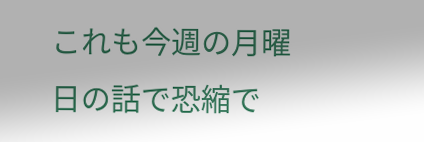これも今週の月曜日の話で恐縮で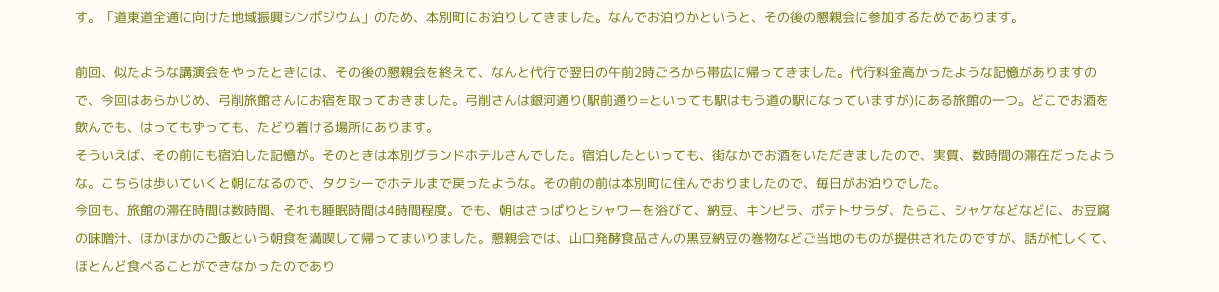す。「道東道全通に向けた地域振興シンポジウム」のため、本別町にお泊りしてきました。なんでお泊りかというと、その後の懇親会に参加するためであります。

前回、似たような講演会をやったときには、その後の懇親会を終えて、なんと代行で翌日の午前2時ごろから帯広に帰ってきました。代行料金高かったような記憶がありますので、今回はあらかじめ、弓削旅館さんにお宿を取っておきました。弓削さんは銀河通り(駅前通り=といっても駅はもう道の駅になっていますが)にある旅館の一つ。どこでお酒を飲んでも、はってもずっても、たどり着ける場所にあります。
そういえば、その前にも宿泊した記憶が。そのときは本別グランドホテルさんでした。宿泊したといっても、街なかでお酒をいただきましたので、実質、数時間の滞在だったような。こちらは歩いていくと朝になるので、タクシーでホテルまで戻ったような。その前の前は本別町に住んでおりましたので、毎日がお泊りでした。
今回も、旅館の滞在時間は数時間、それも睡眠時間は4時間程度。でも、朝はさっぱりとシャワーを浴びて、納豆、キンピラ、ポテトサラダ、たらこ、シャケなどなどに、お豆腐の味噌汁、ほかほかのご飯という朝食を満喫して帰ってまいりました。懇親会では、山口発酵食品さんの黒豆納豆の巻物などご当地のものが提供されたのですが、話が忙しくて、ほとんど食べることができなかったのであり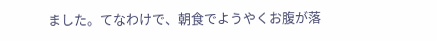ました。てなわけで、朝食でようやくお腹が落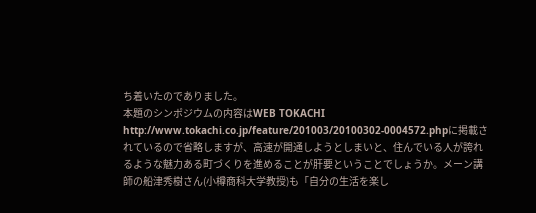ち着いたのでありました。
本題のシンポジウムの内容はWEB TOKACHI
http://www.tokachi.co.jp/feature/201003/20100302-0004572.phpに掲載されているので省略しますが、高速が開通しようとしまいと、住んでいる人が誇れるような魅力ある町づくりを進めることが肝要ということでしょうか。メーン講師の船津秀樹さん(小樽商科大学教授)も「自分の生活を楽し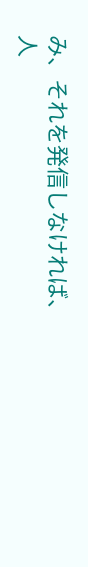み、それを発信しなければ、人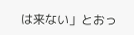は来ない」とおっ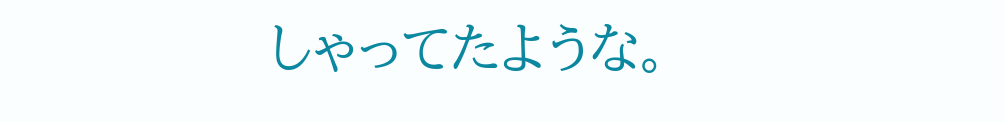しゃってたような。